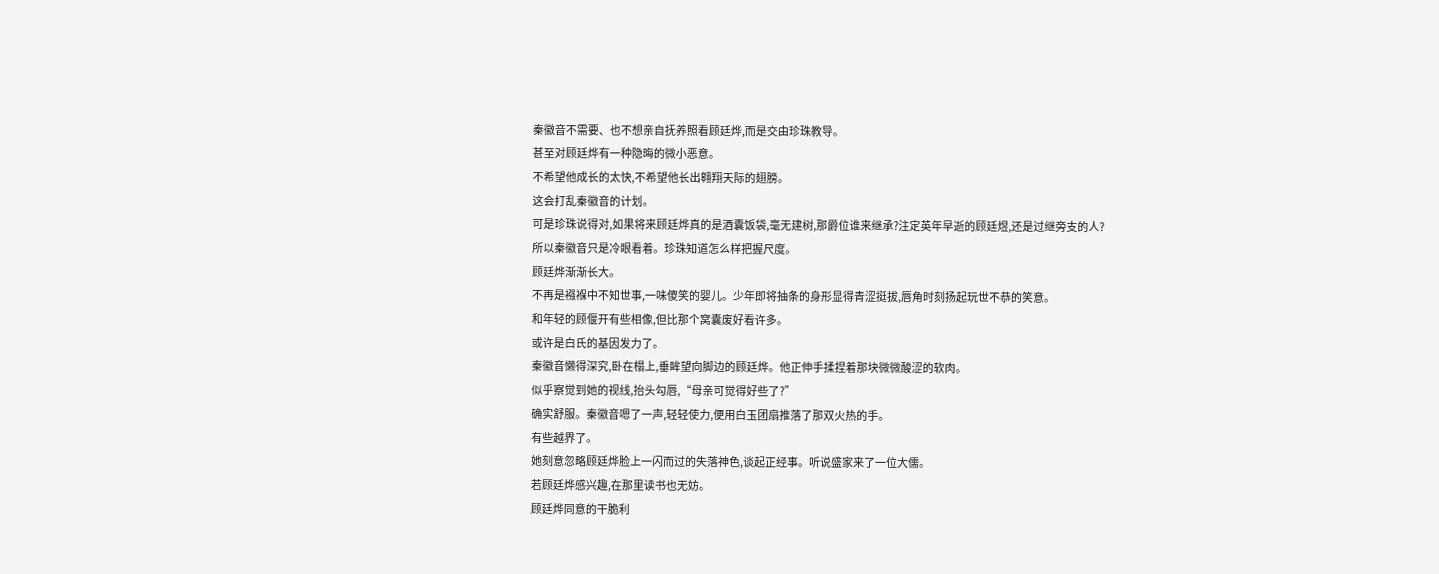秦徽音不需要、也不想亲自抚养照看顾廷烨,而是交由珍珠教导。
甚至对顾廷烨有一种隐晦的微小恶意。
不希望他成长的太快,不希望他长出翱翔天际的翅膀。
这会打乱秦徽音的计划。
可是珍珠说得对,如果将来顾廷烨真的是酒囊饭袋,毫无建树,那爵位谁来继承?注定英年早逝的顾廷煜,还是过继旁支的人?
所以秦徽音只是冷眼看着。珍珠知道怎么样把握尺度。
顾廷烨渐渐长大。
不再是襁褓中不知世事,一味傻笑的婴儿。少年即将抽条的身形显得青涩挺拔,唇角时刻扬起玩世不恭的笑意。
和年轻的顾偃开有些相像,但比那个窝囊废好看许多。
或许是白氏的基因发力了。
秦徽音懒得深究,卧在榻上,垂眸望向脚边的顾廷烨。他正伸手揉捏着那块微微酸涩的软肉。
似乎察觉到她的视线,抬头勾唇,“母亲可觉得好些了?”
确实舒服。秦徽音嗯了一声,轻轻使力,便用白玉团扇推落了那双火热的手。
有些越界了。
她刻意忽略顾廷烨脸上一闪而过的失落神色,谈起正经事。听说盛家来了一位大儒。
若顾廷烨感兴趣,在那里读书也无妨。
顾廷烨同意的干脆利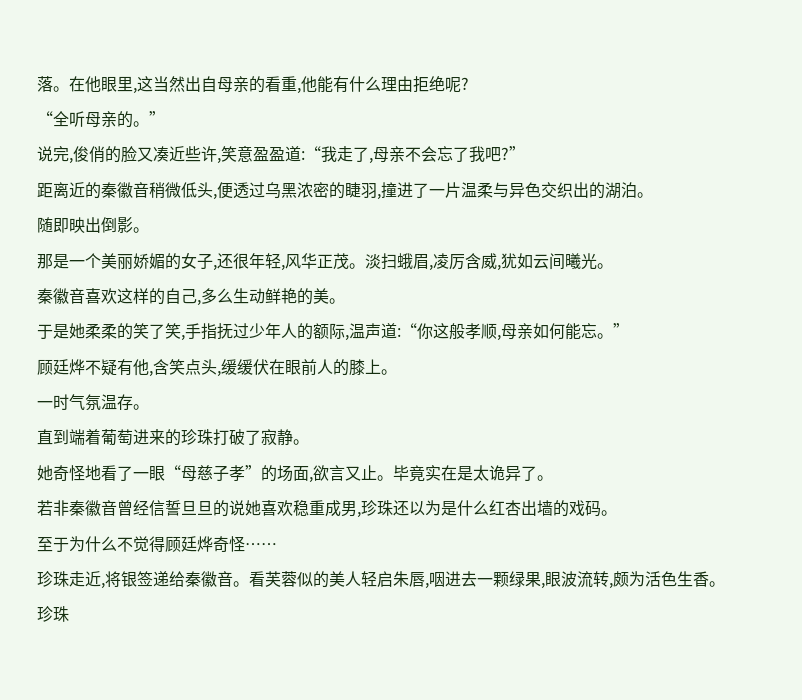落。在他眼里,这当然出自母亲的看重,他能有什么理由拒绝呢?
“全听母亲的。”
说完,俊俏的脸又凑近些许,笑意盈盈道:“我走了,母亲不会忘了我吧?”
距离近的秦徽音稍微低头,便透过乌黑浓密的睫羽,撞进了一片温柔与异色交织出的湖泊。
随即映出倒影。
那是一个美丽娇媚的女子,还很年轻,风华正茂。淡扫蛾眉,凌厉含威,犹如云间曦光。
秦徽音喜欢这样的自己,多么生动鲜艳的美。
于是她柔柔的笑了笑,手指抚过少年人的额际,温声道:“你这般孝顺,母亲如何能忘。”
顾廷烨不疑有他,含笑点头,缓缓伏在眼前人的膝上。
一时气氛温存。
直到端着葡萄进来的珍珠打破了寂静。
她奇怪地看了一眼“母慈子孝”的场面,欲言又止。毕竟实在是太诡异了。
若非秦徽音曾经信誓旦旦的说她喜欢稳重成男,珍珠还以为是什么红杏出墙的戏码。
至于为什么不觉得顾廷烨奇怪……
珍珠走近,将银签递给秦徽音。看芙蓉似的美人轻启朱唇,咽进去一颗绿果,眼波流转,颇为活色生香。
珍珠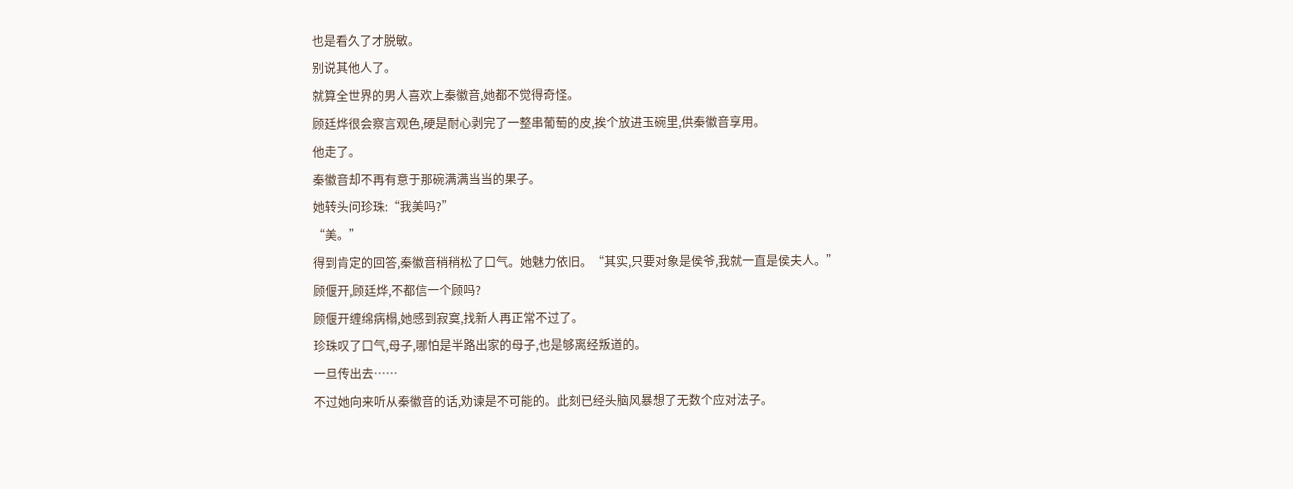也是看久了才脱敏。
别说其他人了。
就算全世界的男人喜欢上秦徽音,她都不觉得奇怪。
顾廷烨很会察言观色,硬是耐心剥完了一整串葡萄的皮,挨个放进玉碗里,供秦徽音享用。
他走了。
秦徽音却不再有意于那碗满满当当的果子。
她转头问珍珠:“我美吗?”
“美。”
得到肯定的回答,秦徽音稍稍松了口气。她魅力依旧。“其实,只要对象是侯爷,我就一直是侯夫人。”
顾偃开,顾廷烨,不都信一个顾吗?
顾偃开缠绵病榻,她感到寂寞,找新人再正常不过了。
珍珠叹了口气,母子,哪怕是半路出家的母子,也是够离经叛道的。
一旦传出去……
不过她向来听从秦徽音的话,劝谏是不可能的。此刻已经头脑风暴想了无数个应对法子。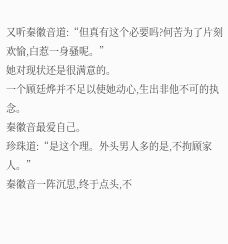又听秦徽音道:“但真有这个必要吗?何苦为了片刻欢愉,白惹一身骚呢。”
她对现状还是很满意的。
一个顾廷烨并不足以使她动心,生出非他不可的执念。
秦徽音最爱自己。
珍珠道:“是这个理。外头男人多的是,不拘顾家人。”
秦徽音一阵沉思,终于点头,不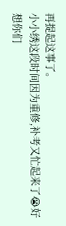再提起这事了。
小小绣这段时间因为重修,补考又忙起来了😭好想你们